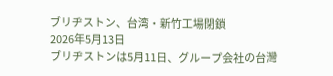ブリヂストン、台湾・新竹工場閉鎖
2026年5月13日
ブリヂストンは5月11日、グループ会社の台灣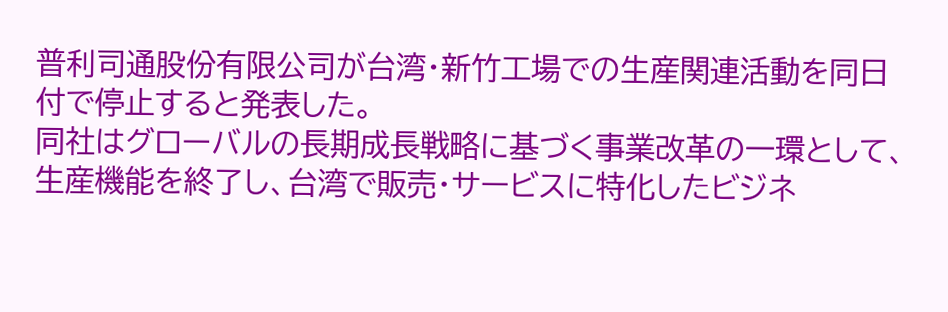普利司通股份有限公司が台湾・新竹工場での生産関連活動を同日付で停止すると発表した。
同社はグローバルの長期成長戦略に基づく事業改革の一環として、生産機能を終了し、台湾で販売・サービスに特化したビジネ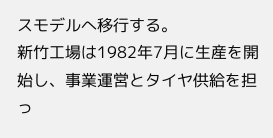スモデルへ移行する。
新竹工場は1982年7月に生産を開始し、事業運営とタイヤ供給を担っ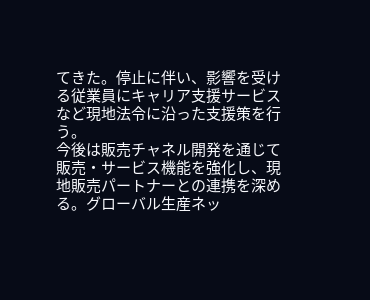てきた。停止に伴い、影響を受ける従業員にキャリア支援サービスなど現地法令に沿った支援策を行う。
今後は販売チャネル開発を通じて販売・サービス機能を強化し、現地販売パートナーとの連携を深める。グローバル生産ネッ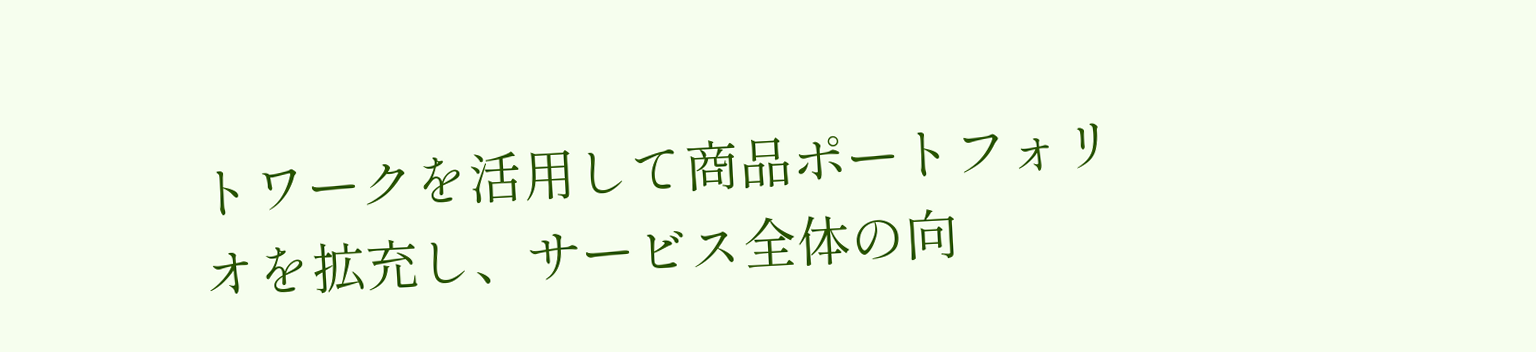トワークを活用して商品ポートフォリオを拡充し、サービス全体の向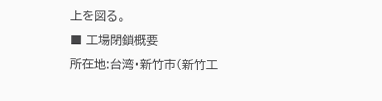上を図る。
■ 工場閉鎖概要
所在地:台湾・新竹市(新竹工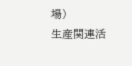場)
生産関連活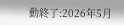動終了:2026年5月